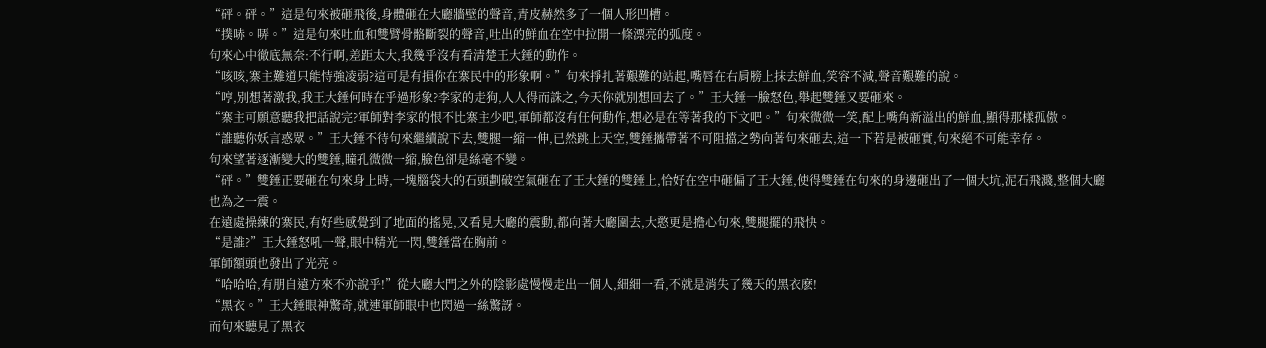“砰。砰。”這是句來被砸飛後,身體砸在大廳牆壁的聲音,青皮赫然多了一個人形凹槽。
“撲哧。哢。”這是句來吐血和雙臂骨骼斷裂的聲音,吐出的鮮血在空中拉開一條漂亮的弧度。
句來心中徹底無奈:不行啊,差距太大,我幾乎沒有看清楚王大錘的動作。
“咳咳,寨主難道只能恃強凌弱?這可是有損你在寨民中的形象啊。”句來掙扎著艱難的站起,嘴唇在右肩膀上抹去鮮血,笑容不減,聲音艱難的說。
“哼,別想著激我,我王大錘何時在乎過形象?李家的走狗,人人得而誅之,今天你就別想回去了。”王大錘一臉怒色,舉起雙錘又要砸來。
“寨主可願意聽我把話說完?軍師對李家的恨不比寨主少吧,軍師都沒有任何動作,想必是在等著我的下文吧。”句來微微一笑,配上嘴角新溢出的鮮血,顯得那樣孤傲。
“誰聽你妖言惑眾。”王大錘不待句來繼續說下去,雙腿一縮一伸,已然跳上天空,雙錘攜帶著不可阻擋之勢向著句來砸去,這一下若是被砸實,句來絕不可能幸存。
句來望著逐漸變大的雙錘,瞳孔微微一縮,臉色卻是絲毫不變。
“砰。”雙錘正要砸在句來身上時,一塊腦袋大的石頭劃破空氣砸在了王大錘的雙錘上,恰好在空中砸偏了王大錘,使得雙錘在句來的身邊砸出了一個大坑,泥石飛濺,整個大廳也為之一震。
在遠處操練的寨民,有好些感覺到了地面的搖晃,又看見大廳的震動,都向著大廳圍去,大憨更是擔心句來,雙腿擺的飛快。
“是誰?”王大錘怒吼一聲,眼中精光一閃,雙錘當在胸前。
軍師額頭也發出了光亮。
“哈哈哈,有朋自遠方來不亦說乎!”從大廳大門之外的陰影處慢慢走出一個人,細細一看,不就是消失了幾天的黑衣麽!
“黑衣。”王大錘眼神驚奇,就連軍師眼中也閃過一絲驚訝。
而句來聽見了黑衣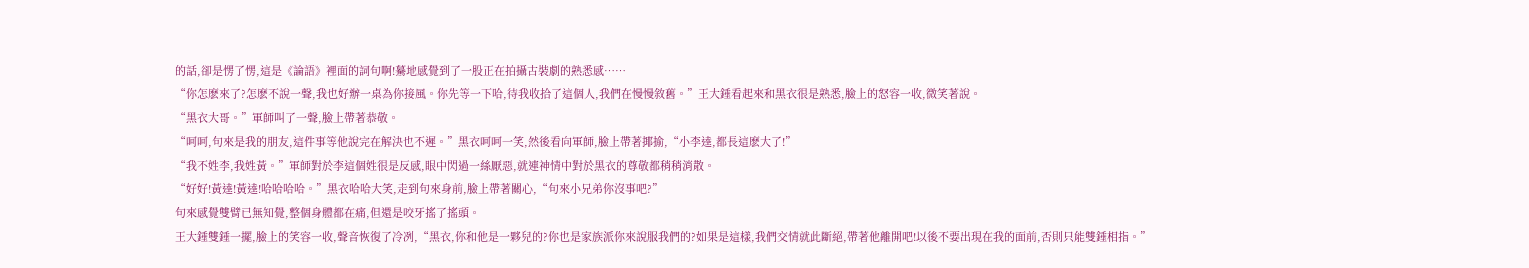的話,卻是愣了愣,這是《論語》裡面的詞句啊!驀地感覺到了一股正在拍攝古裝劇的熟悉感……
“你怎麽來了?怎麽不說一聲,我也好辦一桌為你接風。你先等一下哈,待我收拾了這個人,我們在慢慢敘舊。”王大錘看起來和黑衣很是熟悉,臉上的怒容一收,微笑著說。
“黑衣大哥。”軍師叫了一聲,臉上帶著恭敬。
“呵呵,句來是我的朋友,這件事等他說完在解決也不遲。”黑衣呵呵一笑,然後看向軍師,臉上帶著揶揄,“小李逵,都長這麽大了!”
“我不姓李,我姓黃。”軍師對於李這個姓很是反感,眼中閃過一絲厭惡,就連神情中對於黑衣的尊敬都稍稍消散。
“好好!黃逵!黃逵!哈哈哈哈。”黑衣哈哈大笑,走到句來身前,臉上帶著關心,“句來小兄弟你沒事吧?”
句來感覺雙臂已無知覺,整個身體都在痛,但還是咬牙搖了搖頭。
王大錘雙錘一擺,臉上的笑容一收,聲音恢復了冷冽,“黑衣,你和他是一夥兒的?你也是家族派你來說服我們的?如果是這樣,我們交情就此斷絕,帶著他離開吧!以後不要出現在我的面前,否則只能雙錘相指。”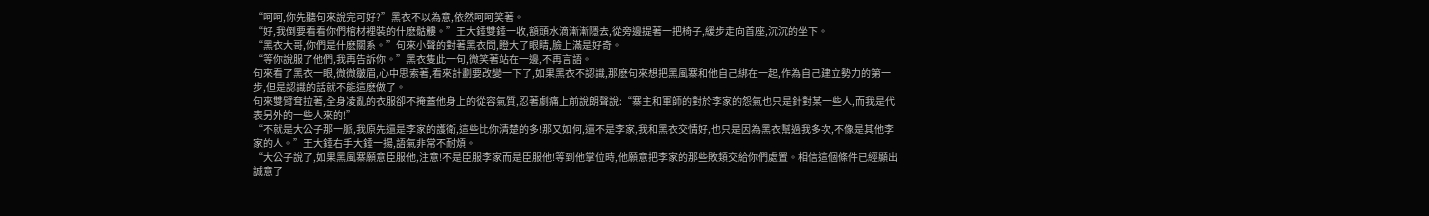“呵呵,你先聽句來說完可好?”黑衣不以為意,依然呵呵笑著。
“好,我倒要看看你們棺材裡裝的什麽骷髏。”王大錘雙錘一收,額頭水滴漸漸隱去,從旁邊提著一把椅子,緩步走向首座,沉沉的坐下。
“黑衣大哥,你們是什麽關系。”句來小聲的對著黑衣問,瞪大了眼睛,臉上滿是好奇。
“等你說服了他們,我再告訴你。”黑衣隻此一句,微笑著站在一邊,不再言語。
句來看了黑衣一眼,微微皺眉,心中思索著,看來計劃要改變一下了,如果黑衣不認識,那麽句來想把黑風寨和他自己綁在一起,作為自己建立勢力的第一步,但是認識的話就不能這麽做了。
句來雙臂耷拉著,全身凌亂的衣服卻不掩蓋他身上的從容氣質,忍著劇痛上前說朗聲說:“寨主和軍師的對於李家的怨氣也只是針對某一些人,而我是代表另外的一些人來的!”
“不就是大公子那一脈,我原先還是李家的護衛,這些比你清楚的多!那又如何,還不是李家,我和黑衣交情好,也只是因為黑衣幫過我多次,不像是其他李家的人。”王大錘右手大錘一揚,語氣非常不耐煩。
“大公子說了,如果黑風寨願意臣服他,注意!不是臣服李家而是臣服他!等到他掌位時,他願意把李家的那些敗類交給你們處置。相信這個條件已經顯出誠意了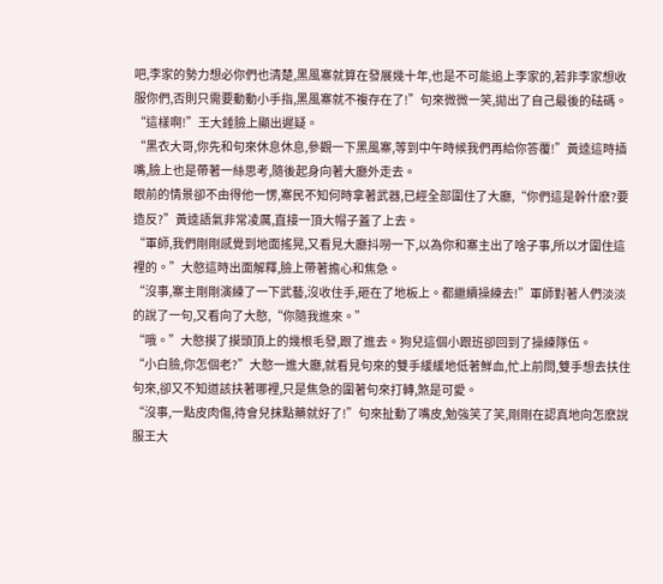吧,李家的勢力想必你們也清楚,黑風寨就算在發展幾十年,也是不可能追上李家的,若非李家想收服你們,否則只需要動動小手指,黑風寨就不複存在了!”句來微微一笑,拋出了自己最後的砝碼。
“這樣啊!”王大錘臉上顯出遲疑。
“黑衣大哥,你先和句來休息休息,參觀一下黑風寨,等到中午時候我們再給你答覆!”黃逵這時插嘴,臉上也是帶著一絲思考,隨後起身向著大廳外走去。
眼前的情景卻不由得他一愣,寨民不知何時拿著武器,已經全部圍住了大廳,“你們這是幹什麽?要造反?”黃逵語氣非常凌厲,直接一頂大帽子蓋了上去。
“軍師,我們剛剛感覺到地面搖晃,又看見大廳抖嘮一下,以為你和寨主出了啥子事,所以才圍住這裡的。”大憨這時出面解釋,臉上帶著擔心和焦急。
“沒事,寨主剛剛演練了一下武藝,沒收住手,砸在了地板上。都繼續操練去!”軍師對著人們淡淡的說了一句,又看向了大憨,“你隨我進來。”
“哦。”大憨摸了摸頭頂上的幾根毛發,跟了進去。狗兒這個小跟班卻回到了操練隊伍。
“小白臉,你怎個老?”大憨一進大廳,就看見句來的雙手緩緩地低著鮮血,忙上前問,雙手想去扶住句來,卻又不知道該扶著哪裡,只是焦急的圍著句來打轉,煞是可愛。
“沒事,一點皮肉傷,待會兒抹點藥就好了!”句來扯動了嘴皮,勉強笑了笑,剛剛在認真地向怎麽說服王大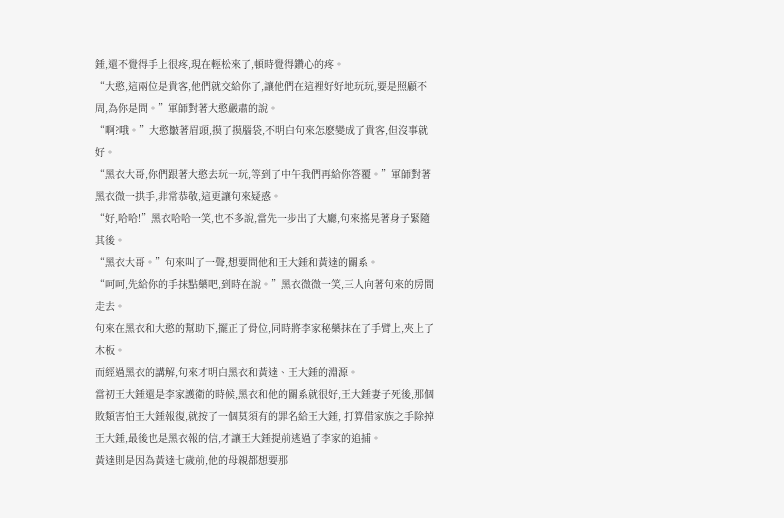錘,還不覺得手上很疼,現在輕松來了,頓時覺得鑽心的疼。
“大憨,這兩位是貴客,他們就交給你了,讓他們在這裡好好地玩玩,要是照顧不周,為你是問。”軍師對著大憨嚴肅的說。
“啊?哦。”大憨皺著眉頭,摸了摸腦袋,不明白句來怎麽變成了貴客,但沒事就好。
“黑衣大哥,你們跟著大憨去玩一玩,等到了中午我們再給你答覆。”軍師對著黑衣微一拱手,非常恭敬,這更讓句來疑惑。
“好,哈哈!”黑衣哈哈一笑,也不多說,當先一步出了大廳,句來搖晃著身子緊隨其後。
“黑衣大哥。”句來叫了一聲,想要問他和王大錘和黃逵的關系。
“呵呵,先給你的手抹點藥吧,到時在說。”黑衣微微一笑,三人向著句來的房間走去。
句來在黑衣和大憨的幫助下,擺正了骨位,同時將李家秘藥抹在了手臂上,夾上了木板。
而經過黑衣的講解,句來才明白黑衣和黃逵、王大錘的淵源。
當初王大錘還是李家護衛的時候,黑衣和他的關系就很好,王大錘妻子死後,那個敗類害怕王大錘報復,就按了一個莫須有的罪名給王大錘, 打算借家族之手除掉王大錘,最後也是黑衣報的信,才讓王大錘提前逃過了李家的追捕。
黃逵則是因為黃逵七歲前,他的母親都想要那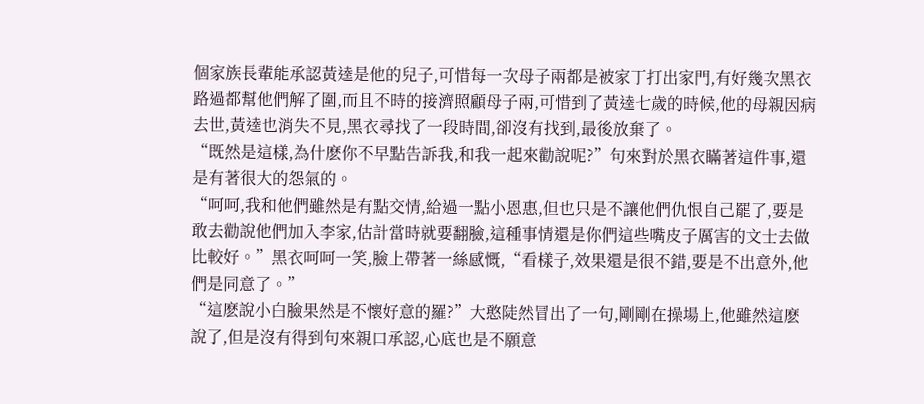個家族長輩能承認黃逵是他的兒子,可惜每一次母子兩都是被家丁打出家門,有好幾次黑衣路過都幫他們解了圍,而且不時的接濟照顧母子兩,可惜到了黃逵七歲的時候,他的母親因病去世,黃逵也消失不見,黑衣尋找了一段時間,卻沒有找到,最後放棄了。
“既然是這樣,為什麽你不早點告訴我,和我一起來勸說呢?”句來對於黑衣瞞著這件事,還是有著很大的怨氣的。
“呵呵,我和他們雖然是有點交情,給過一點小恩惠,但也只是不讓他們仇恨自己罷了,要是敢去勸說他們加入李家,估計當時就要翻臉,這種事情還是你們這些嘴皮子厲害的文士去做比較好。”黑衣呵呵一笑,臉上帶著一絲感慨,“看樣子,效果還是很不錯,要是不出意外,他們是同意了。”
“這麽說小白臉果然是不懷好意的羅?”大憨陡然冒出了一句,剛剛在操場上,他雖然這麽說了,但是沒有得到句來親口承認,心底也是不願意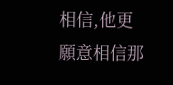相信,他更願意相信那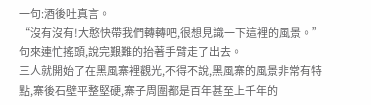一句:酒後吐真言。
“沒有沒有!大憨快帶我們轉轉吧,很想見識一下這裡的風景。”句來連忙搖頭,說完艱難的抬著手臂走了出去。
三人就開始了在黑風寨裡觀光,不得不說,黑風寨的風景非常有特點,寨後石壁平整堅硬,寨子周圍都是百年甚至上千年的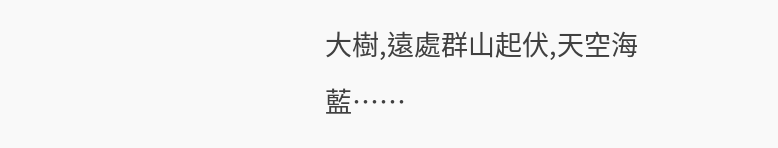大樹,遠處群山起伏,天空海藍……